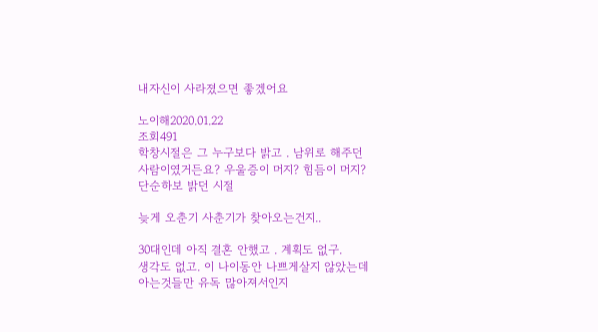내자신이 사라졌으면 좋겠어요

노이해2020.01.22
조회491
학창시절은 그 누구보다 밝고 . 남위로 해주던
사람이였거든요? 우울증이 머지? 힘듬이 머지?
단순하보 밝던 시절

늦게 오춘기 사춘기가 찾아오는건지..

30대인데 아직 결혼 안했고 . 계획도 없구.
생각도 없고. 이 나이동안 나쁘게살지 않았는데
아는것들만 유독 많아져서인지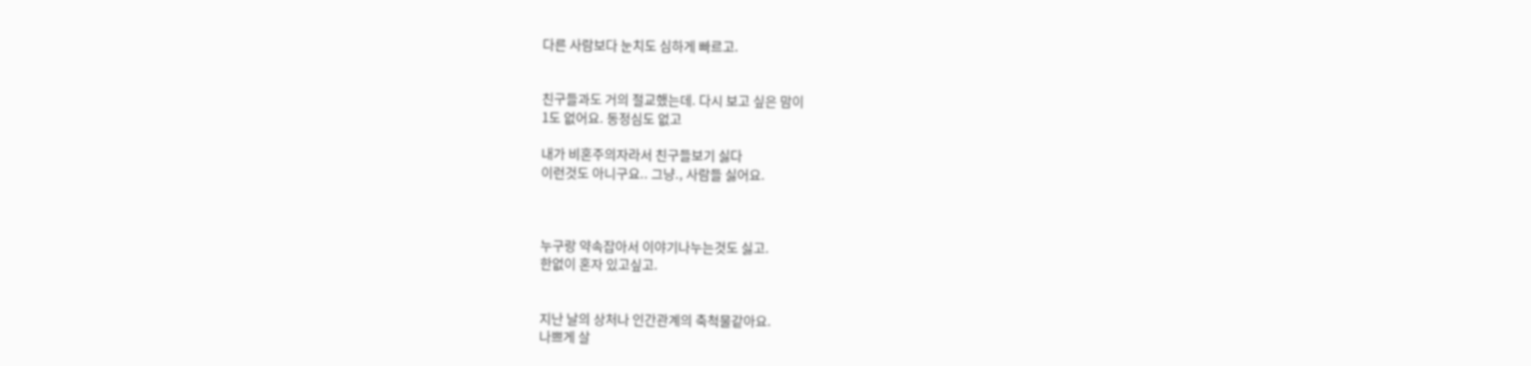다른 사람보다 눈치도 심하게 빠르고.


친구들과도 거의 절교했는데. 다시 보고 싶은 맘이
1도 없어요. 동정심도 없고

내가 비혼주의자라서 친구들보기 싫다
이런것도 아니구요.. 그냥., 사람들 싫어요.



누구랑 약속잡아서 이야기나누는것도 싫고.
한없이 혼자 있고싶고.


지난 날의 상처나 인간관계의 축척물같아요.
나쁘게 살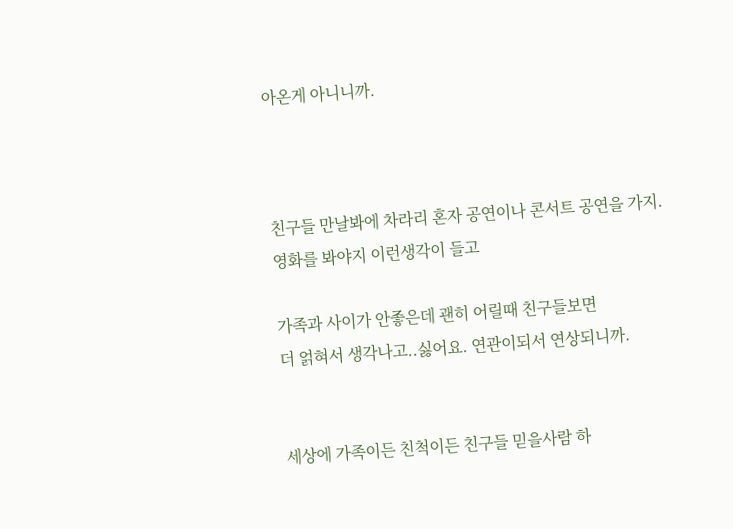아온게 아니니까.



친구들 만날봐에 차라리 혼자 공연이나 콘서트 공연을 가지.
영화를 봐야지 이런생각이 들고

가족과 사이가 안좋은데 괜히 어릴때 친구들보면
더 얽혀서 생각나고..싫어요. 연관이되서 연상되니까.


세상에 가족이든 친척이든 친구들 믿을사람 하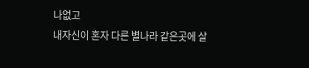나없고
내자신이 혼자 다른 별나라 같은곳에 살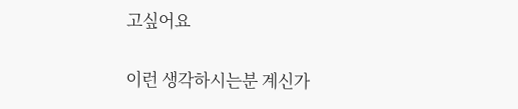고싶어요

이런 생각하시는분 계신가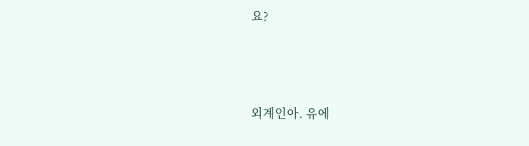요?



외계인아. 유에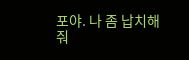포야. 나 좀 납치해줘